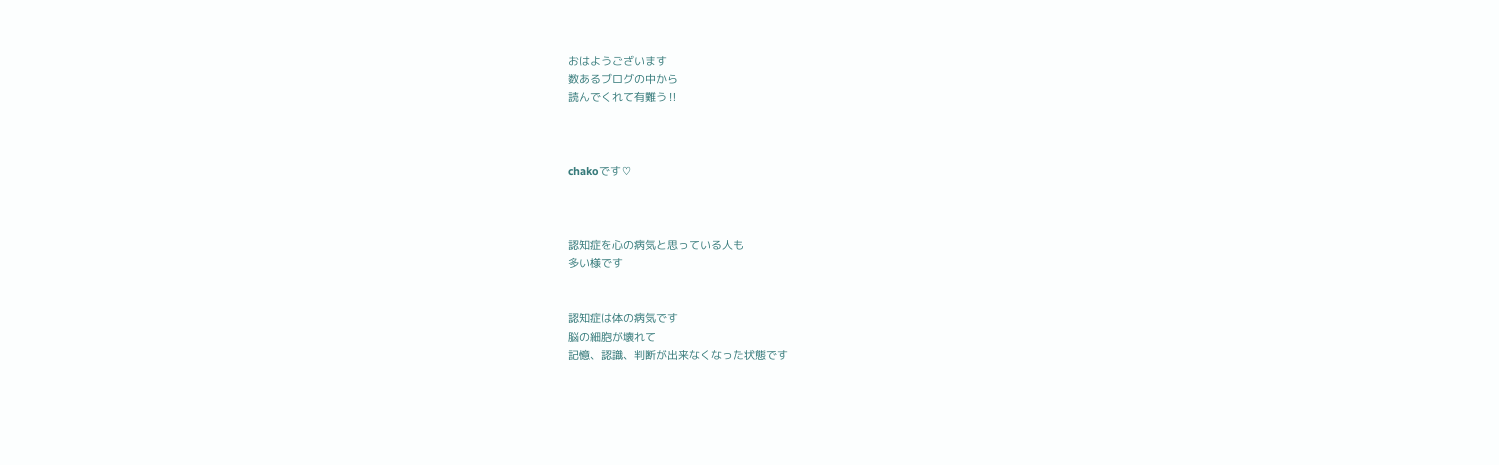おはようございます
数あるブログの中から
読んでくれて有難う‼



chakoです♡



認知症を心の病気と思っている人も
多い様です


認知症は体の病気です
脳の細胞が壊れて
記憶、認識、判断が出来なくなった状態です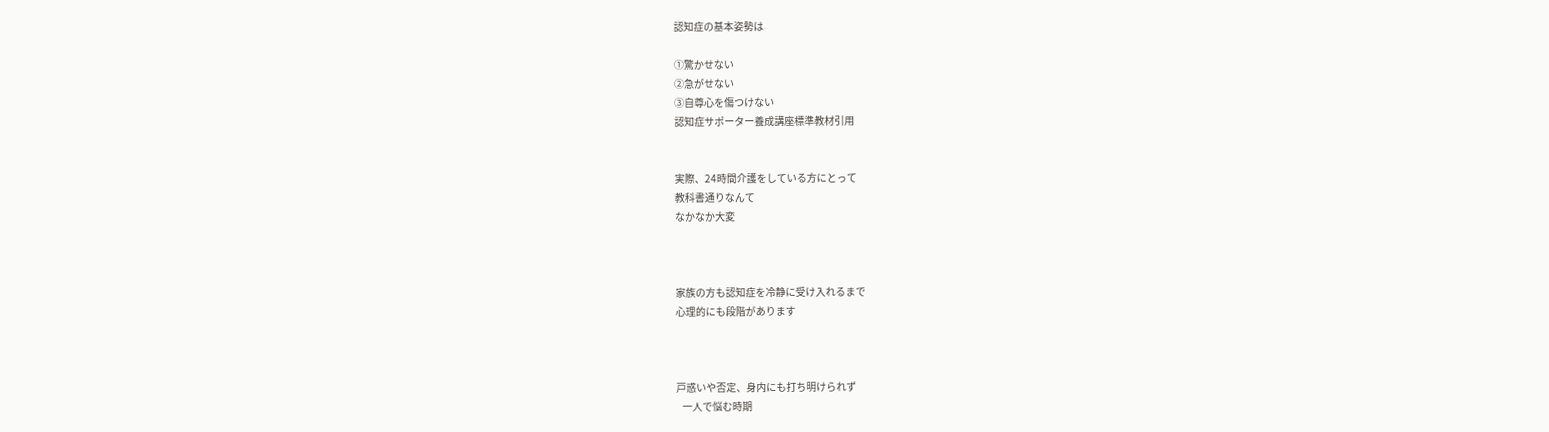認知症の基本姿勢は

①驚かせない
②急がせない
③自尊心を傷つけない
認知症サポーター養成講座標準教材引用


実際、24時間介護をしている方にとって
教科書通りなんて
なかなか大変



家族の方も認知症を冷静に受け入れるまで
心理的にも段階があります



戸惑いや否定、身内にも打ち明けられず
   一人で悩む時期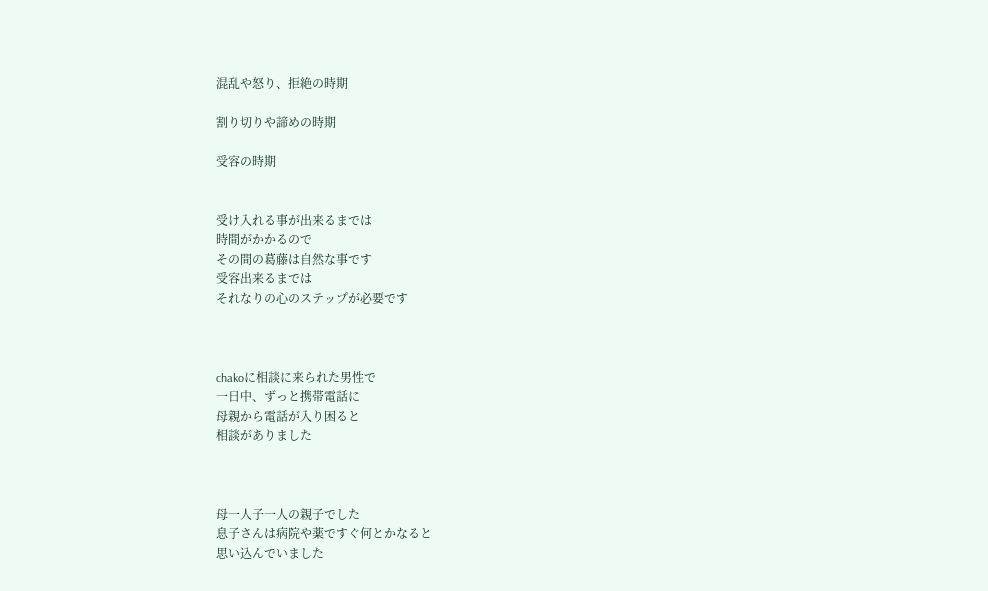混乱や怒り、拒絶の時期

割り切りや諦めの時期

受容の時期


受け入れる事が出来るまでは
時間がかかるので
その間の葛藤は自然な事です
受容出来るまでは
それなりの心のステップが必要です



chakoに相談に来られた男性で
一日中、ずっと携帯電話に
母親から電話が入り困ると
相談がありました



母一人子一人の親子でした
息子さんは病院や薬ですぐ何とかなると
思い込んでいました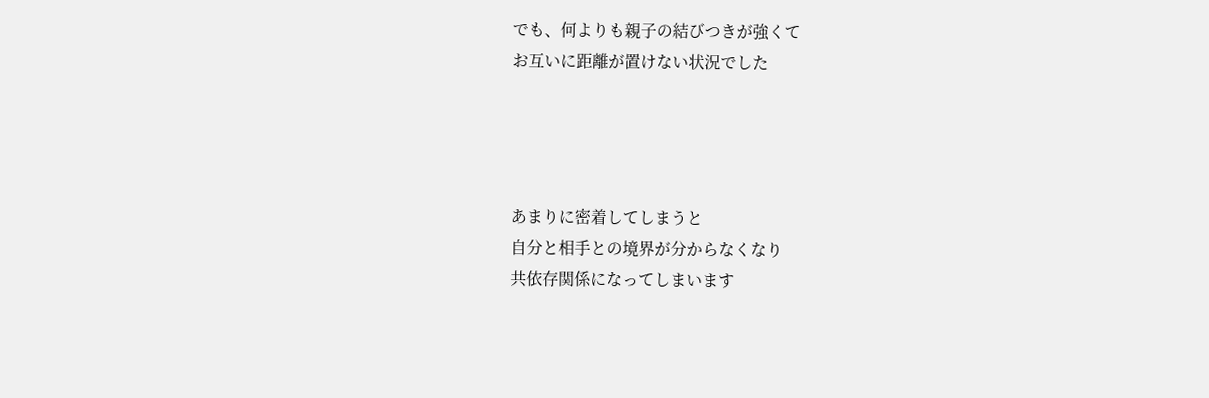でも、何よりも親子の結びつきが強くて
お互いに距離が置けない状況でした




あまりに密着してしまうと
自分と相手との境界が分からなくなり
共依存関係になってしまいます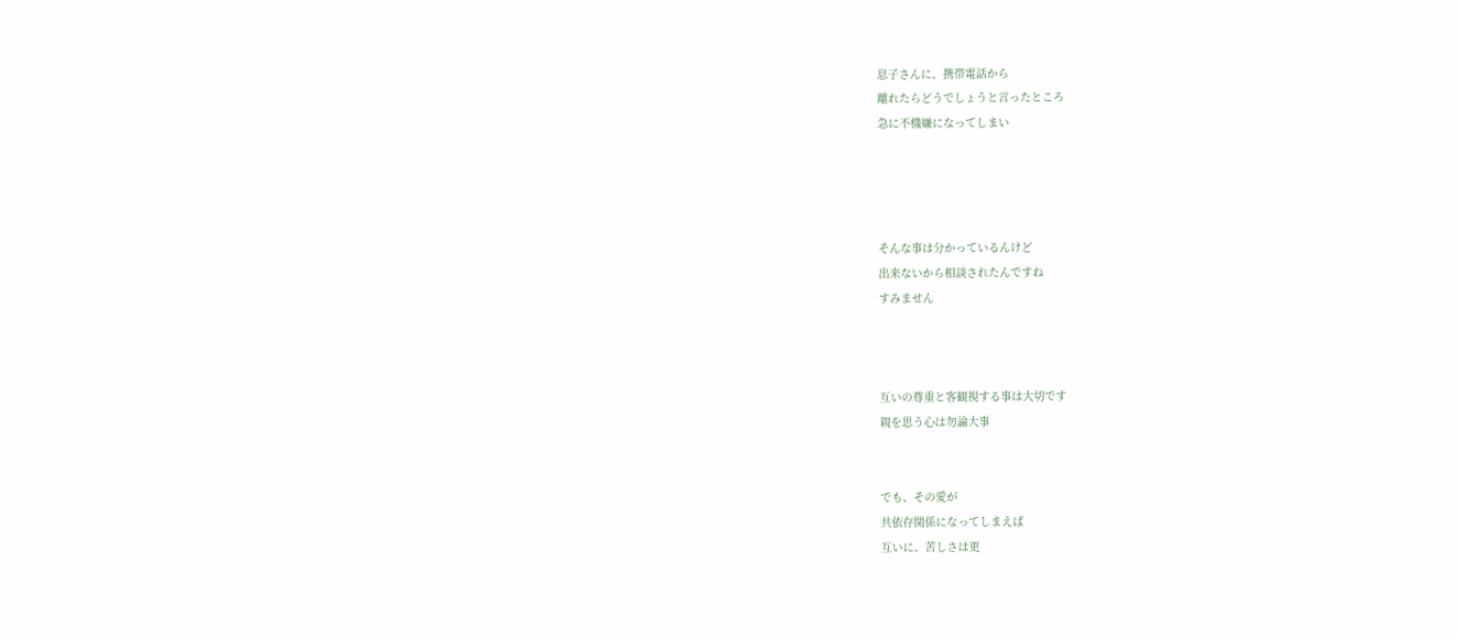息子さんに、携帯電話から
離れたらどうでしょうと言ったところ
急に不機嫌になってしまい




そんな事は分かっているんけど
出来ないから相談されたんですね
すみません



互いの尊重と客観視する事は大切です
親を思う心は勿論大事


でも、その愛が
共依存関係になってしまえば
互いに、苦しさは更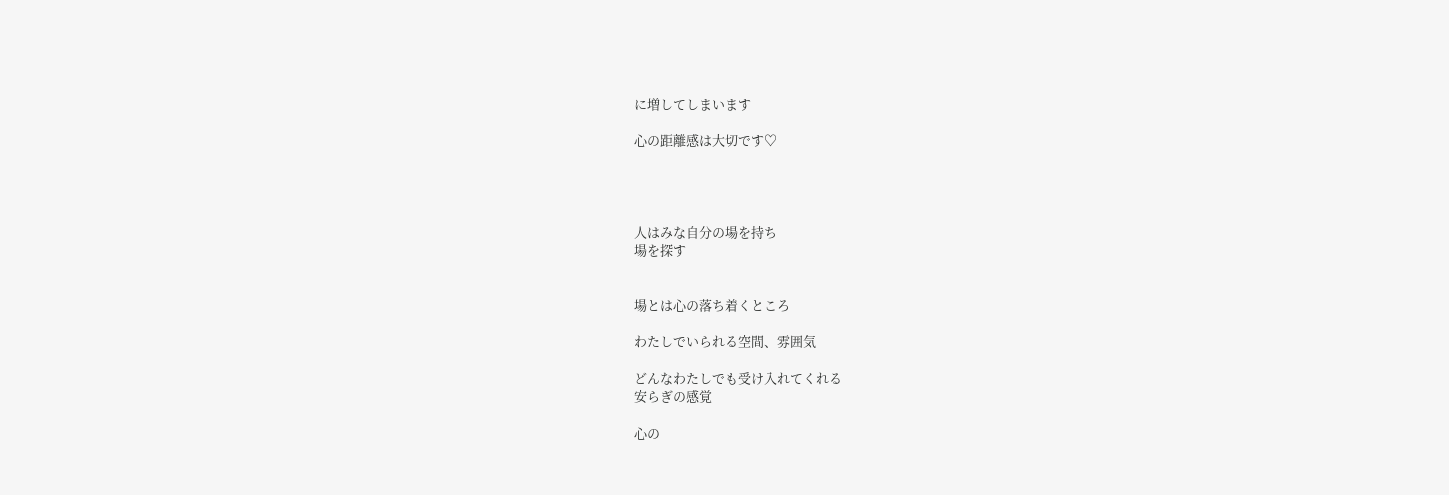に増してしまいます

心の距離感は大切です♡




人はみな自分の場を持ち
場を探す


場とは心の落ち着くところ

わたしでいられる空間、雰囲気

どんなわたしでも受け入れてくれる
安らぎの感覚

心の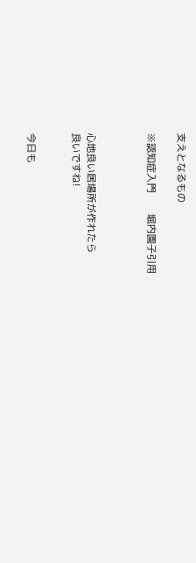支えとなるもの

※認知症入門       堀内園子引用



心地良い居場所が作れたら
良いですね!


今日も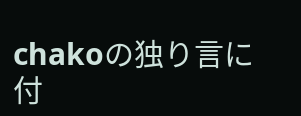chakoの独り言に
付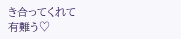き合ってくれて
有難う♡